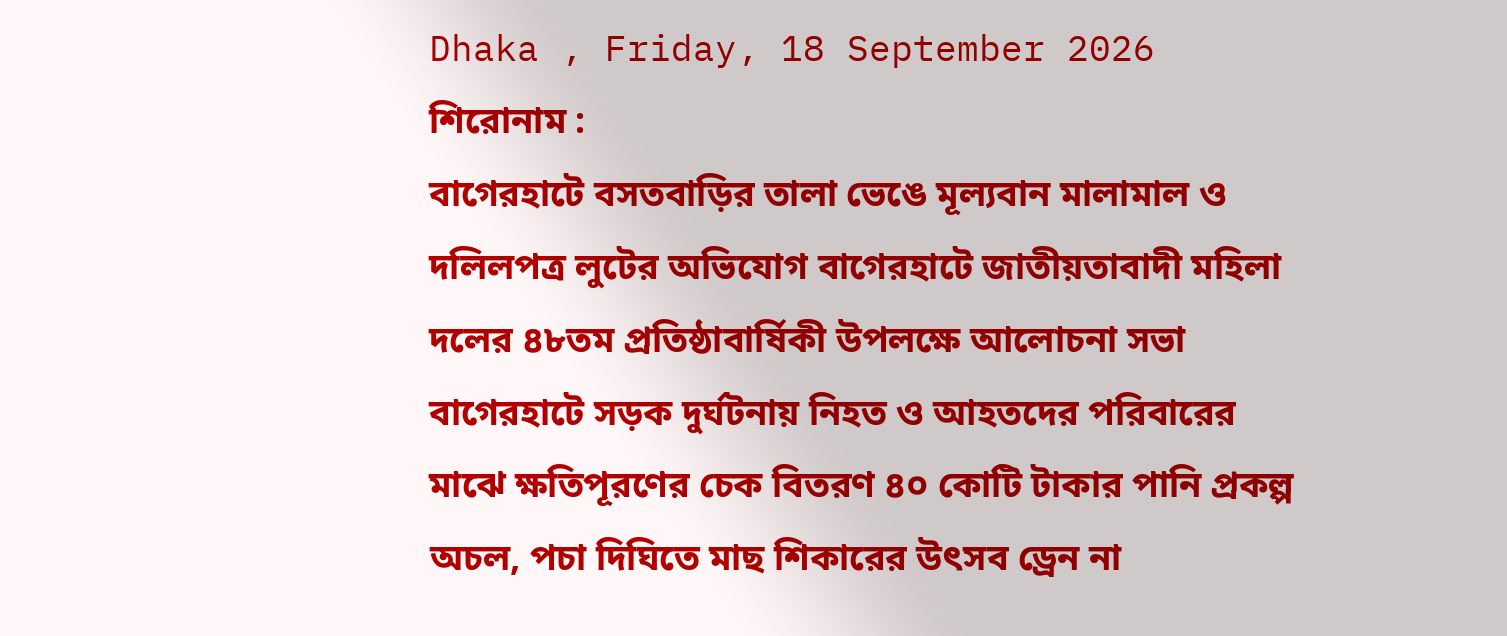Dhaka , Friday, 18 September 2026
শিরোনাম :
বাগেরহাটে বসতবাড়ির তালা ভেঙে মূল্যবান মালামাল ও দলিলপত্র লুটের অভিযোগ বাগেরহাটে জাতীয়তাবাদী মহিলা দলের ৪৮তম প্রতিষ্ঠাবার্ষিকী উপলক্ষে আলোচনা সভা বাগেরহাটে সড়ক দুর্ঘটনায় নিহত ও আহতদের পরিবারের মাঝে ক্ষতিপূরণের চেক বিতরণ ৪০ কোটি টাকার পানি প্রকল্প অচল, পচা দিঘিতে মাছ শিকারের উৎসব ড্রেন না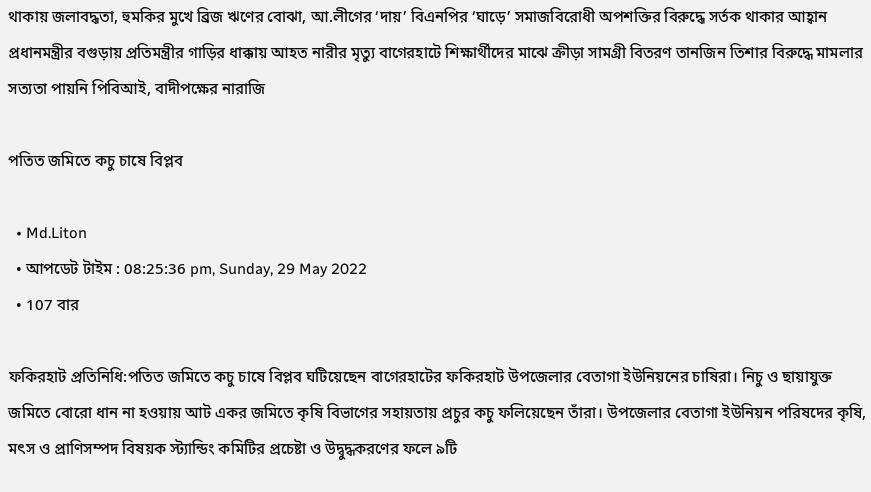থাকায় জলাবদ্ধতা, হুমকির মুখে ব্রিজ ঋণের বোঝা, আ.লীগের ‘দায়’ বিএনপির ‘ঘাড়ে’ সমাজবিরোধী অপশক্তির বিরুদ্ধে সর্তক থাকার আহ্বান প্রধানমন্ত্রীর বগুড়ায় প্রতিমন্ত্রীর গাড়ির ধাক্কায় আহত নারীর মৃত্যু বাগেরহাটে শিক্ষার্থীদের মাঝে ক্রীড়া সামগ্রী বিতরণ তানজিন তিশার বিরুদ্ধে মামলার সত্যতা পায়নি পিবিআই, বাদীপক্ষের নারাজি

পতিত জমিতে কচু চাষে বিপ্লব

  • Md.Liton
  • আপডেট টাইম : 08:25:36 pm, Sunday, 29 May 2022
  • 107 বার

ফকিরহাট প্রতিনিধি:পতিত জমিতে কচু চাষে বিপ্লব ঘটিয়েছেন বাগেরহাটের ফকিরহাট উপজেলার বেতাগা ইউনিয়নের চাষিরা। নিচু ও ছায়াযুক্ত জমিতে বোরো ধান না হওয়ায় আট একর জমিতে কৃষি বিভাগের সহায়তায় প্রচুর কচু ফলিয়েছেন তাঁরা। উপজেলার বেতাগা ইউনিয়ন পরিষদের কৃষি, মৎস ও প্রাণিসম্পদ বিষয়ক স্ট্যান্ডিং কমিটির প্রচেষ্টা ও উদ্বুদ্ধকরণের ফলে ৯টি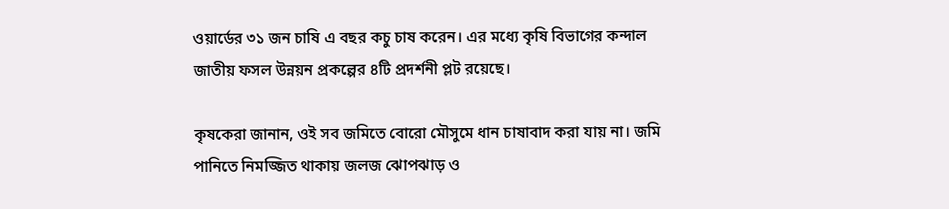ওয়ার্ডের ৩১ জন চাষি এ বছর কচু চাষ করেন। এর মধ্যে কৃষি বিভাগের কন্দাল জাতীয় ফসল উন্নয়ন প্রকল্পের ৪টি প্রদর্শনী প্লট রয়েছে।

কৃষকেরা জানান, ওই সব জমিতে বোরো মৌসুমে ধান চাষাবাদ করা যায় না। জমি পানিতে নিমজ্জিত থাকায় জলজ ঝোপঝাড় ও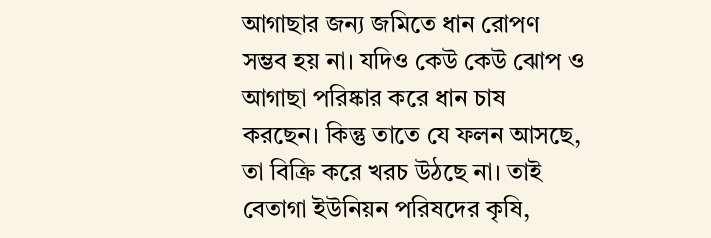আগাছার জন্য জমিতে ধান রোপণ সম্ভব হয় না। যদিও কেউ কেউ ঝোপ ও আগাছা পরিষ্কার করে ধান চাষ করছেন। কিন্তু তাতে যে ফলন আসছে, তা বিক্রি করে খরচ উঠছে না। তাই বেতাগা ইউনিয়ন পরিষদের কৃষি,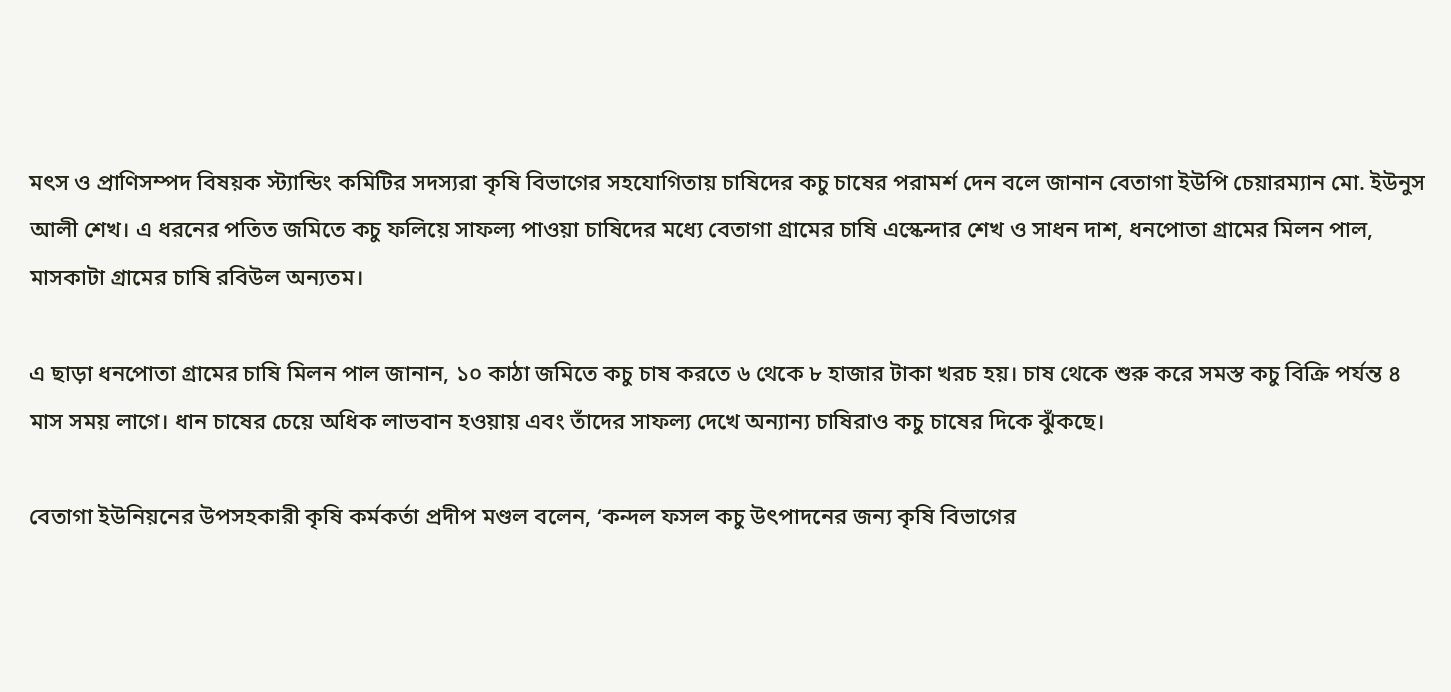মৎস ও প্রাণিসম্পদ বিষয়ক স্ট্যান্ডিং কমিটির সদস্যরা কৃষি বিভাগের সহযোগিতায় চাষিদের কচু চাষের পরামর্শ দেন বলে জানান বেতাগা ইউপি চেয়ারম্যান মো. ইউনুস আলী শেখ। এ ধরনের পতিত জমিতে কচু ফলিয়ে সাফল্য পাওয়া চাষিদের মধ্যে বেতাগা গ্রামের চাষি এস্কেন্দার শেখ ও সাধন দাশ, ধনপোতা গ্রামের মিলন পাল, মাসকাটা গ্রামের চাষি রবিউল অন্যতম।

এ ছাড়া ধনপোতা গ্রামের চাষি মিলন পাল জানান, ১০ কাঠা জমিতে কচু চাষ করতে ৬ থেকে ৮ হাজার টাকা খরচ হয়। চাষ থেকে শুরু করে সমস্ত কচু বিক্রি পর্যন্ত ৪ মাস সময় লাগে। ধান চাষের চেয়ে অধিক লাভবান হওয়ায় এবং তাঁদের সাফল্য দেখে অন্যান্য চাষিরাও কচু চাষের দিকে ঝুঁকছে।

বেতাগা ইউনিয়নের উপসহকারী কৃষি কর্মকর্তা প্রদীপ মণ্ডল বলেন, ‘কন্দল ফসল কচু উৎপাদনের জন্য কৃষি বিভাগের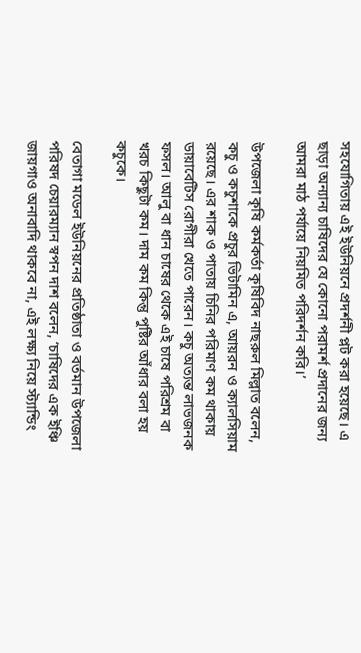সহযোগিতায় এই ইউনিয়নে প্রদর্শনী প্লট করা হয়েছে। এ ছাড়া অন্যান্য চাষিদের যে কোনো পরামর্শ প্রদানের জন্য আমরা মাঠ পর্যায়ে নিয়মিত পরিদর্শন করি।’

উপজেলা কৃষি কর্মকর্তা কৃষিবিদ নাছরুল মিল্লাত বলেন, কচু ও কচুশাকে প্রচুর ভিটামিন এ, আয়রন ও ক্যালসিয়াম রয়েছে। এর শাক ও পাতায় চিনির পরিমাণ কম থাকায় ডায়াবেটিস রোগীরা খেতে পারেন। কচু অত্যন্ত লাভজনক ফসল। আলু বা ধান চাষের থেকে এই চাষে পরিশ্রম বা খরচ কিছুটা কম। দাম কম কিন্তু পুষ্টির আঁধার বলা হয় কচুকে।

বেতাগা মডেল ইউনিয়নের প্রতিষ্ঠাতা ও বর্তমান উপজেলা পরিষদ চেয়ারম্যান স্বপন দাশ বলেন, ‘চাষিদের এক ইঞ্চি জায়গাও অনাবাদি থাকবে না, এই লক্ষ্য নিয়ে স্ট্যান্ডিং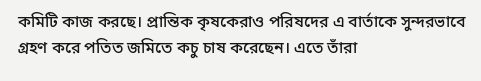কমিটি কাজ করছে। প্রান্তিক কৃষকেরাও পরিষদের এ বার্তাকে সুন্দরভাবে গ্রহণ করে পতিত জমিতে কচু চাষ করেছেন। এতে তাঁরা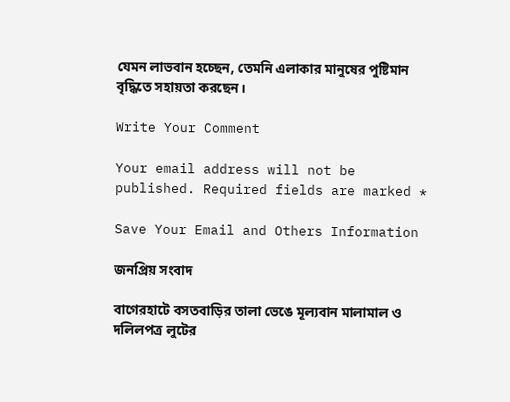যেমন লাভবান হচ্ছেন, তেমনি এলাকার মানুষের পুষ্টিমান বৃদ্ধিতে সহায়তা করছেন।

Write Your Comment

Your email address will not be published. Required fields are marked *

Save Your Email and Others Information

জনপ্রিয় সংবাদ

বাগেরহাটে বসতবাড়ির তালা ভেঙে মূল্যবান মালামাল ও দলিলপত্র লুটের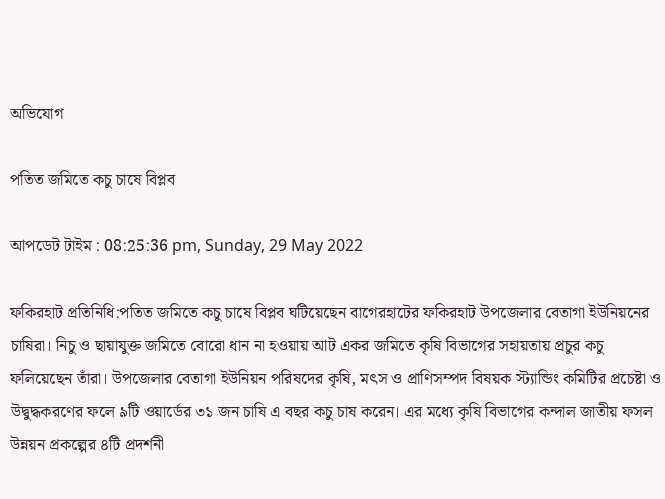অভিযোগ

পতিত জমিতে কচু চাষে বিপ্লব

আপডেট টাইম : 08:25:36 pm, Sunday, 29 May 2022

ফকিরহাট প্রতিনিধি:পতিত জমিতে কচু চাষে বিপ্লব ঘটিয়েছেন বাগেরহাটের ফকিরহাট উপজেলার বেতাগা ইউনিয়নের চাষিরা। নিচু ও ছায়াযুক্ত জমিতে বোরো ধান না হওয়ায় আট একর জমিতে কৃষি বিভাগের সহায়তায় প্রচুর কচু ফলিয়েছেন তাঁরা। উপজেলার বেতাগা ইউনিয়ন পরিষদের কৃষি, মৎস ও প্রাণিসম্পদ বিষয়ক স্ট্যান্ডিং কমিটির প্রচেষ্টা ও উদ্বুদ্ধকরণের ফলে ৯টি ওয়ার্ডের ৩১ জন চাষি এ বছর কচু চাষ করেন। এর মধ্যে কৃষি বিভাগের কন্দাল জাতীয় ফসল উন্নয়ন প্রকল্পের ৪টি প্রদর্শনী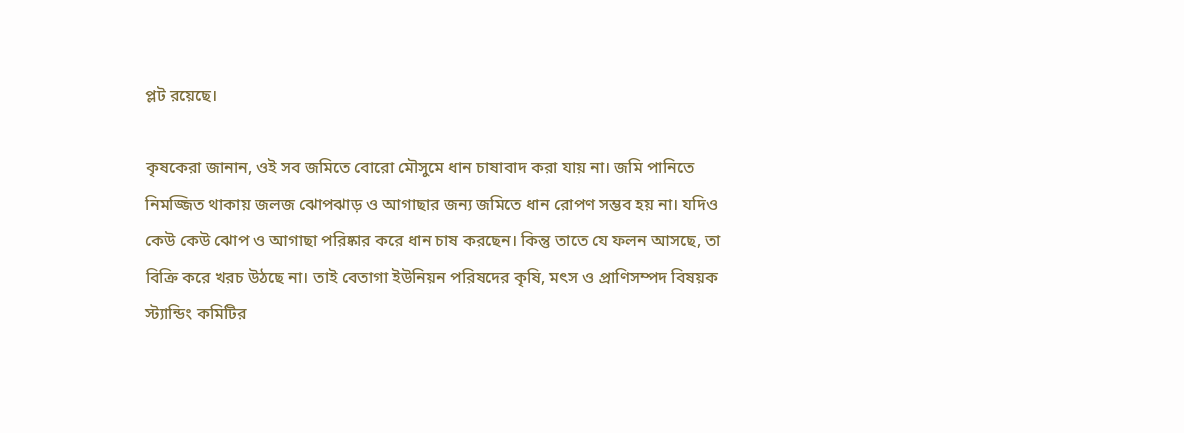প্লট রয়েছে।

কৃষকেরা জানান, ওই সব জমিতে বোরো মৌসুমে ধান চাষাবাদ করা যায় না। জমি পানিতে নিমজ্জিত থাকায় জলজ ঝোপঝাড় ও আগাছার জন্য জমিতে ধান রোপণ সম্ভব হয় না। যদিও কেউ কেউ ঝোপ ও আগাছা পরিষ্কার করে ধান চাষ করছেন। কিন্তু তাতে যে ফলন আসছে, তা বিক্রি করে খরচ উঠছে না। তাই বেতাগা ইউনিয়ন পরিষদের কৃষি, মৎস ও প্রাণিসম্পদ বিষয়ক স্ট্যান্ডিং কমিটির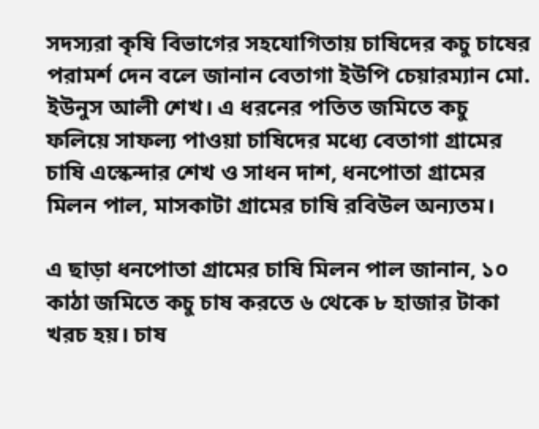সদস্যরা কৃষি বিভাগের সহযোগিতায় চাষিদের কচু চাষের পরামর্শ দেন বলে জানান বেতাগা ইউপি চেয়ারম্যান মো. ইউনুস আলী শেখ। এ ধরনের পতিত জমিতে কচু ফলিয়ে সাফল্য পাওয়া চাষিদের মধ্যে বেতাগা গ্রামের চাষি এস্কেন্দার শেখ ও সাধন দাশ, ধনপোতা গ্রামের মিলন পাল, মাসকাটা গ্রামের চাষি রবিউল অন্যতম।

এ ছাড়া ধনপোতা গ্রামের চাষি মিলন পাল জানান, ১০ কাঠা জমিতে কচু চাষ করতে ৬ থেকে ৮ হাজার টাকা খরচ হয়। চাষ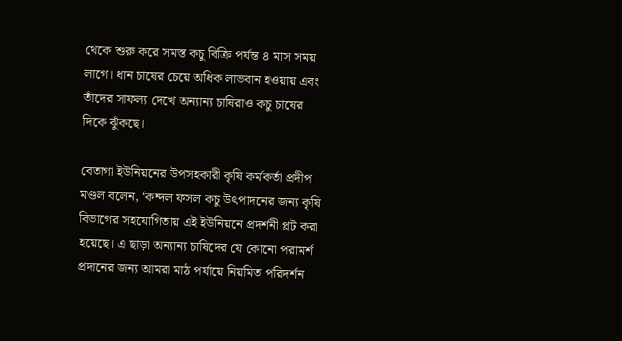থেকে শুরু করে সমস্ত কচু বিক্রি পর্যন্ত ৪ মাস সময় লাগে। ধান চাষের চেয়ে অধিক লাভবান হওয়ায় এবং তাঁদের সাফল্য দেখে অন্যান্য চাষিরাও কচু চাষের দিকে ঝুঁকছে।

বেতাগা ইউনিয়নের উপসহকারী কৃষি কর্মকর্তা প্রদীপ মণ্ডল বলেন, ‘কন্দল ফসল কচু উৎপাদনের জন্য কৃষি বিভাগের সহযোগিতায় এই ইউনিয়নে প্রদর্শনী প্লট করা হয়েছে। এ ছাড়া অন্যান্য চাষিদের যে কোনো পরামর্শ প্রদানের জন্য আমরা মাঠ পর্যায়ে নিয়মিত পরিদর্শন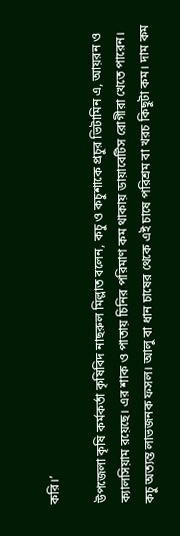করি।’

উপজেলা কৃষি কর্মকর্তা কৃষিবিদ নাছরুল মিল্লাত বলেন, কচু ও কচুশাকে প্রচুর ভিটামিন এ, আয়রন ও ক্যালসিয়াম রয়েছে। এর শাক ও পাতায় চিনির পরিমাণ কম থাকায় ডায়াবেটিস রোগীরা খেতে পারেন। কচু অত্যন্ত লাভজনক ফসল। আলু বা ধান চাষের থেকে এই চাষে পরিশ্রম বা খরচ কিছুটা কম। দাম কম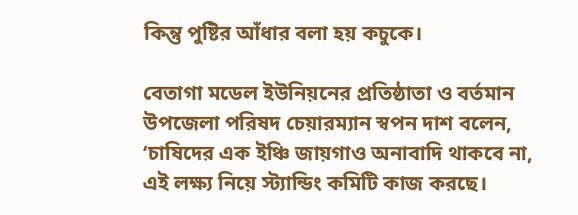কিন্তু পুষ্টির আঁধার বলা হয় কচুকে।

বেতাগা মডেল ইউনিয়নের প্রতিষ্ঠাতা ও বর্তমান উপজেলা পরিষদ চেয়ারম্যান স্বপন দাশ বলেন, ‘চাষিদের এক ইঞ্চি জায়গাও অনাবাদি থাকবে না, এই লক্ষ্য নিয়ে স্ট্যান্ডিং কমিটি কাজ করছে।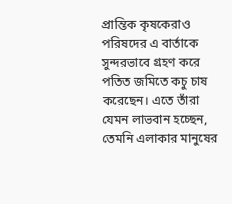প্রান্তিক কৃষকেরাও পরিষদের এ বার্তাকে সুন্দরভাবে গ্রহণ করে পতিত জমিতে কচু চাষ করেছেন। এতে তাঁরা যেমন লাভবান হচ্ছেন, তেমনি এলাকার মানুষের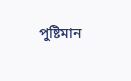পুষ্টিমান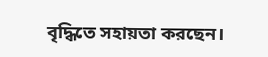বৃদ্ধিতে সহায়তা করছেন।